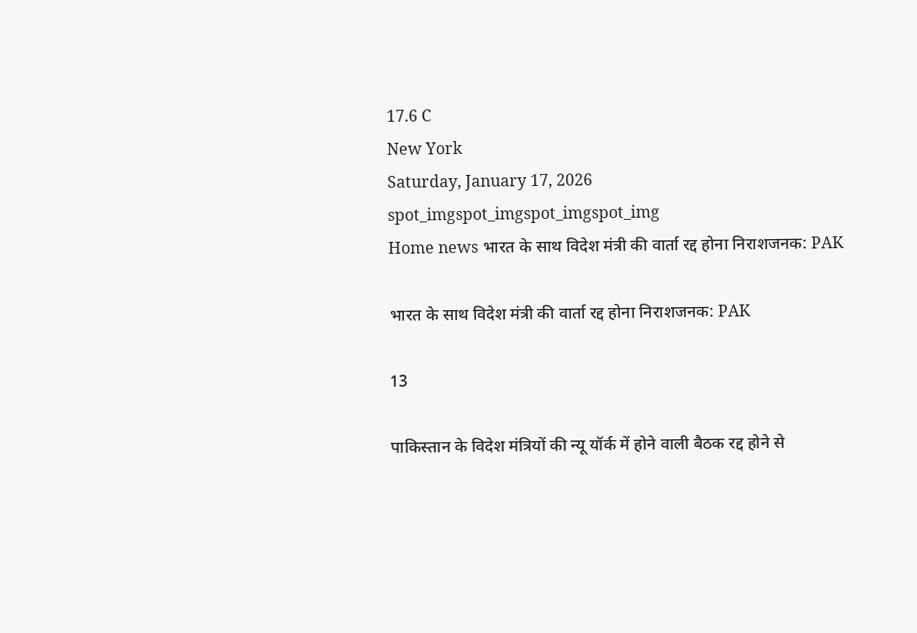17.6 C
New York
Saturday, January 17, 2026
spot_imgspot_imgspot_imgspot_img
Home news भारत के साथ विदेश मंत्री की वार्ता रद्द होना निराशजनक: PAK

भारत के साथ विदेश मंत्री की वार्ता रद्द होना निराशजनक: PAK

13

पाकिस्तान के विदेश मंत्रियों की न्यू यॉर्क में होने वाली बैठक रद्द होने से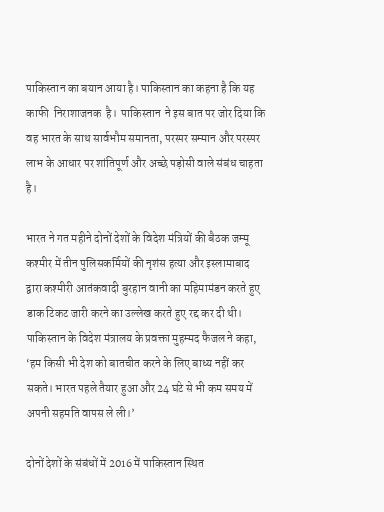पाकिस्तान का बयान आया है। पाकिस्तान का कहना है कि यह काफी  निराशाजनक  है।  पाकिस्तान  ने इस बात पर जोर दिया कि वह भारत के साथ सार्वभौम समानता, परस्पर सम्मान और परस्पर लाभ के आधार पर शांतिपूर्ण और अच्छे पड़ोसी वाले संबंध चाहता है।

भारत ने गत महीने दोनों देशों के विदेश मंत्रियों की बैठक जम्मू कश्मीर में तीन पुलिसकर्मियों की नृशंस हत्या और इस्लामाबाद द्वारा कश्मीरी आतंकवादी बुरहान वानी का महिमामंडन करते हुए डाक टिकट जारी करने का उल्लेख करते हुए रद्द कर दी थी। पाकिस्तान के विदेश मंत्रालय के प्रवक्ता मुहम्मद फैजल ने कहा, ‘हम किसी भी देश को बातचीत करने के लिए बाध्य नहीं कर सकते। भारत पहले तैयार हुआ और 24 घंटे से भी कम समय में अपनी सहमति वापस ले ली।’

दोनों देशों के संबंधों में 2016 में पाकिस्तान स्थित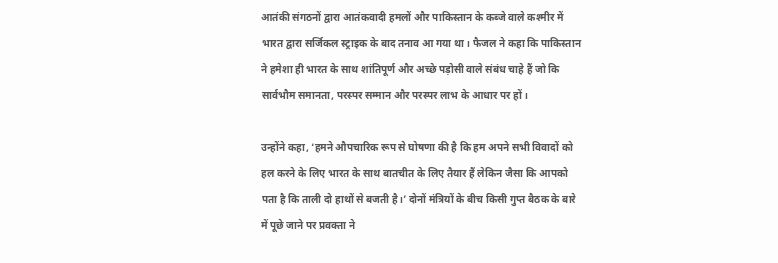आतंकी संगठनों द्वारा आतंकवादी हमलों और पाकिस्तान के कब्जे वाले कश्मीर में भारत द्वारा सर्जिकल स्ट्राइक के बाद तनाव आ गया था। फैजल ने कहा कि पाकिस्तान ने हमेशा ही भारत के साथ शांतिपूर्ण और अच्छे पड़ोसी वाले संबंध चाहे हैं जो कि सार्वभौम समानता, परस्पर सम्मान और परस्पर लाभ के आधार पर हों।

उन्होंने कहा, ‘हमने औपचारिक रूप से घोषणा की है कि हम अपने सभी विवादों को हल करने के लिए भारत के साथ बातचीत के लिए तैयार हैं लेकिन जैसा कि आपको पता है कि ताली दो हाथों से बजती है।’ दोनों मंत्रियों के बीच किसी गुप्त बैठक के बारे में पूछे जाने पर प्रवक्ता ने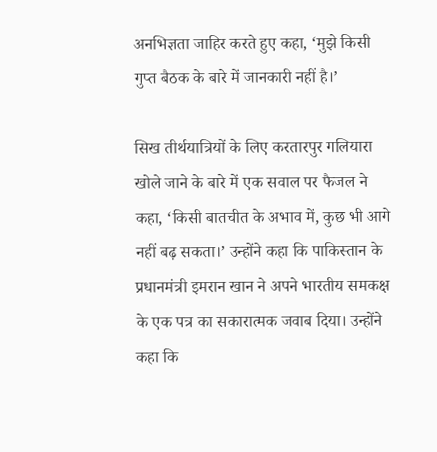अनभिज्ञता जाहिर करते हुए कहा, ‘मुझे किसी गुप्त बैठक के बारे में जानकारी नहीं है।’

सिख तीर्थयात्रियों के लिए करतारपुर गलियारा खोले जाने के बारे में एक सवाल पर फैजल ने कहा, ‘किसी बातचीत के अभाव में, कुछ भी आगे नहीं बढ़ सकता।’ उन्होंने कहा कि पाकिस्तान के प्रधानमंत्री इमरान खान ने अपने भारतीय समकक्ष के एक पत्र का सकारात्मक जवाब दिया। उन्होंने कहा कि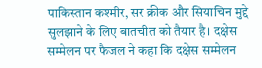पाकिस्तान कश्मीर, सर क्रीक और सियाचिन मुद्दे सुलझाने के लिए बातचीत को तैयार है। दक्षेस सम्मेलन पर फैजल ने कहा कि दक्षेस सम्मेलन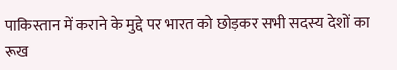पाकिस्तान में कराने के मुद्दे पर भारत को छोड़कर सभी सदस्य देशों का रूख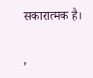सकारात्मक है।

,